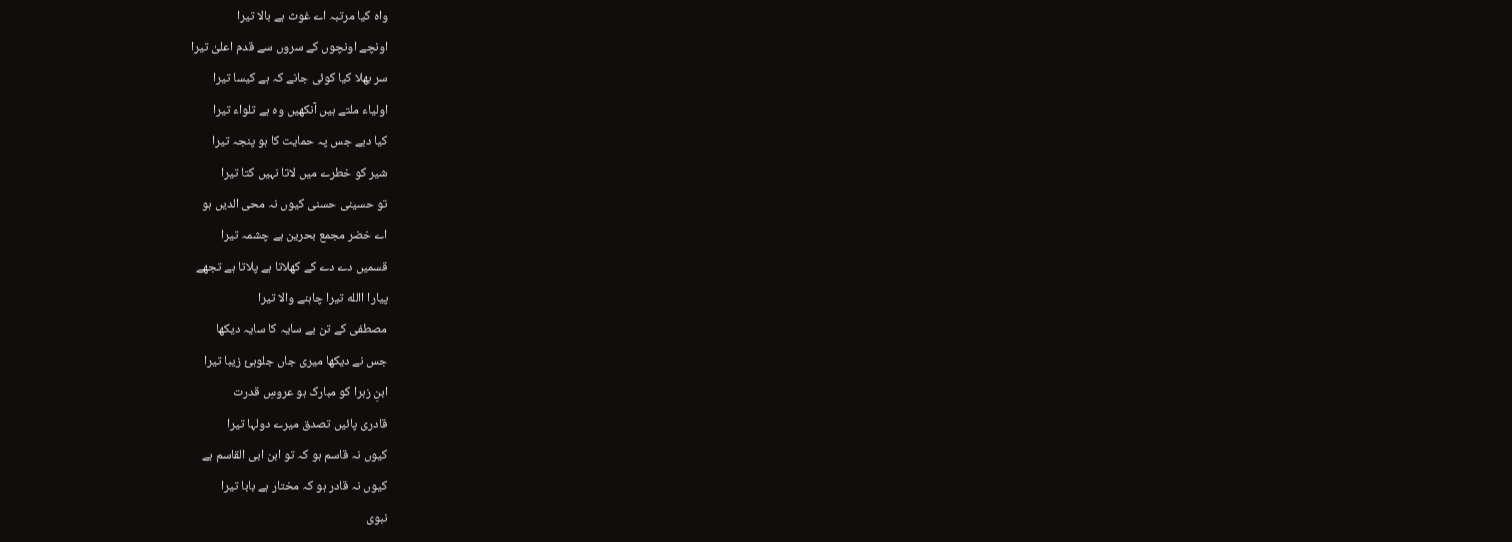واہ کیا مرتبہ اے غوث ہے بالا تیرا
اونچے اونچوں کے سروں سے قدم اعلیٰ تیرا
سر بھلا کیا کوئی جانے کہ ہے کیسا تیرا
اولیاء ملتے ہیں آنکھیں وہ ہے تلواء تیرا
کیا دبے جس پہ حمایت کا ہو پنجہ تیرا
شیر کو خطرے میں لاتا نہیں کتا تیرا
تو حسینی حسنی کیوں نہ محی الدیں ہو
اے خضر مجمع بحرین ہے چشمہ تیرا
قسمیں دے دے کے کھلاتا ہے پلاتا ہے تجھے
پیارا االله تیرا چاہنے والا تیرا
مصطفی کے تن بے سایہ کا سایہ دیکھا
جس نے دیکھا میری جاں جلوہئ زیبا تیرا
ابنِ زہرا کو مبارک ہو عروسِ قدرت
قادری پائیں تصدق میرے دولہا تیرا
کیوں نہ قاسم ہو کہ تو ابن ابی القاسم ہے
کیوں نہ قادر ہو کہ مختار ہے بابا تیرا
نبوی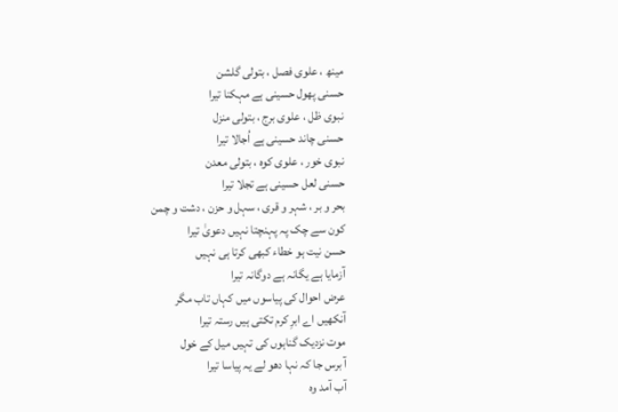مینھ ، علوی فصل ، بتولی گلشن
حسنی پھول حسینی ہے مہکنا تیرا
نبوی ظل ، علوی برج ، بتولی منزل
حسنی چاند حسینی ہے اُجالا تیرا
نبوی خور ، علوی کوہ ، بتولی معدن
حسنی لعل حسینی ہے تجلا تیرا
بحر و بر ، شہر و قری ، سہل و حزن ، دشت و چمن
کون سے چک پہ پہنچتا نہیں دعویٰ تیرا
حسن نیت ہو خطاء کبھی کرتا ہی نہیں
آزمایا ہے یگانہ ہے دوگانہ تیرا
عرض احوال کی پیاسوں میں کہاں تاب مگر
آنکھیں اے ابرِ کرم تکتی ہیں رستہ تیرا
موت نزدیک گناہوں کی تہیں میل کے خول
آ برس جا کہ نہا دھو لے یہ پیاسا تیرا
آب آمد وہ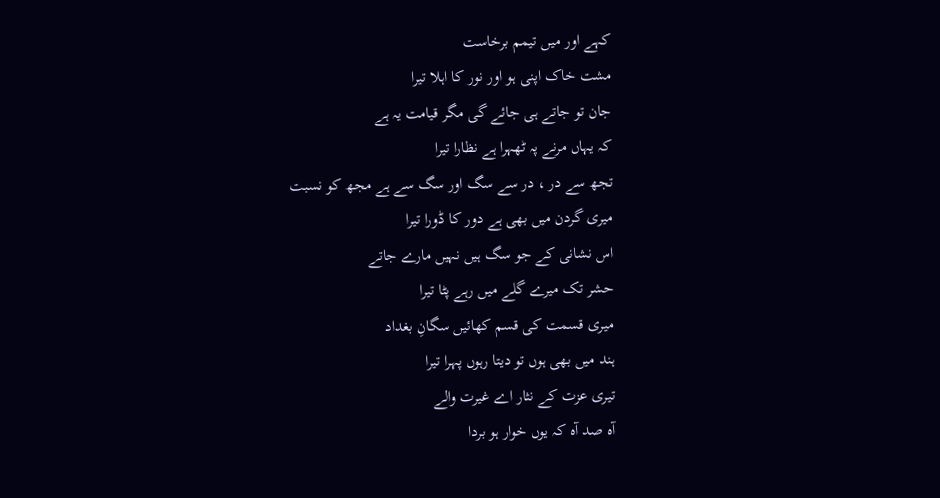کہے اور میں تیمم برخاست
مشت خاک اپنی ہو اور نور کا اہلا تیرا
جان تو جاتے ہی جائے گی مگر قیامت یہ ہے
کہ یہاں مرنے پہ ٹھہرا ہے نظارا تیرا
تجھ سے در ، در سے سگ اور سگ سے ہے مجھ کو نسبت
میری گردن میں بھی ہے دور کا ڈورا تیرا
اس نشانی کے جو سگ ہیں نہیں مارے جاتے
حشر تک میرے گلے میں رہے پٹا تیرا
میری قسمت کی قسم کھائیں سگانِ بغداد
ہند میں بھی ہوں تو دیتا رہوں پہرا تیرا
تیری عزت کے نثار اے غیرت والے
آہ صد آہ کہ یوں خوار ہو بردا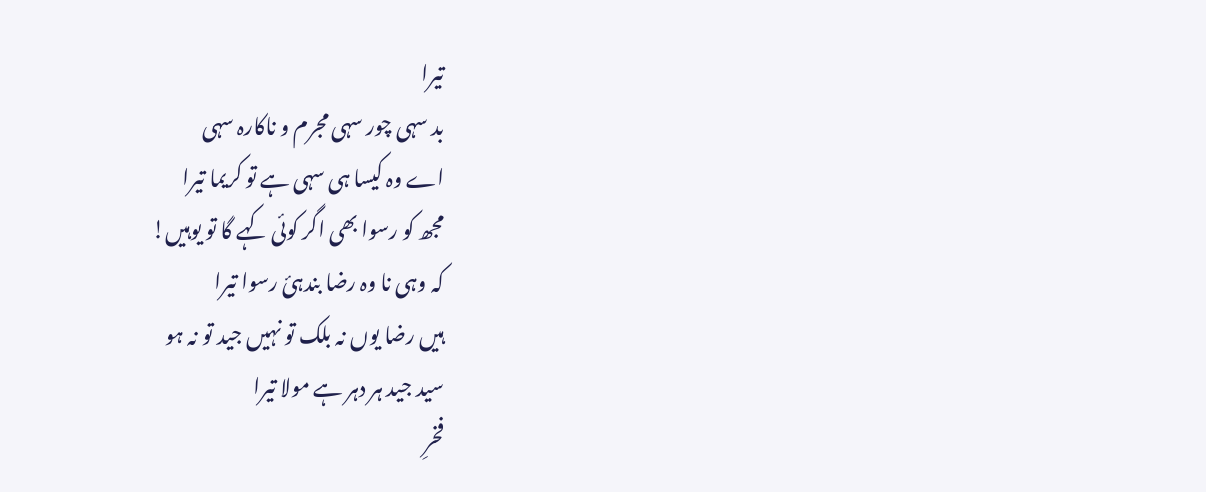تیرا
بد سہی چور سہی مجرم و ناکارہ سہی
اے وہ کیسا ہی سہی ہے تو کریما تیرا
مجھ کو رسوا بھی اگر کوئی کہے گا تو یوہیں!
کہ وہی نا وہ رضا بندہئ رسوا تیرا
ہیں رضا یوں نہ بلک تو نہیں جید تو نہ ہو
سید جید ہر دہر ہے مولا تیرا
فخرِ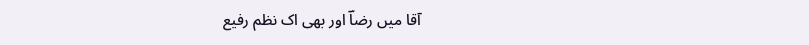آقا میں رضاؔ اور بھی اک نظم رفیع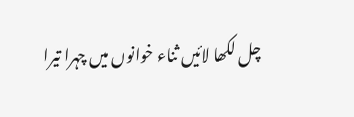چل لکھا لائیں ثناء خوانوں میں چہرا تیرا